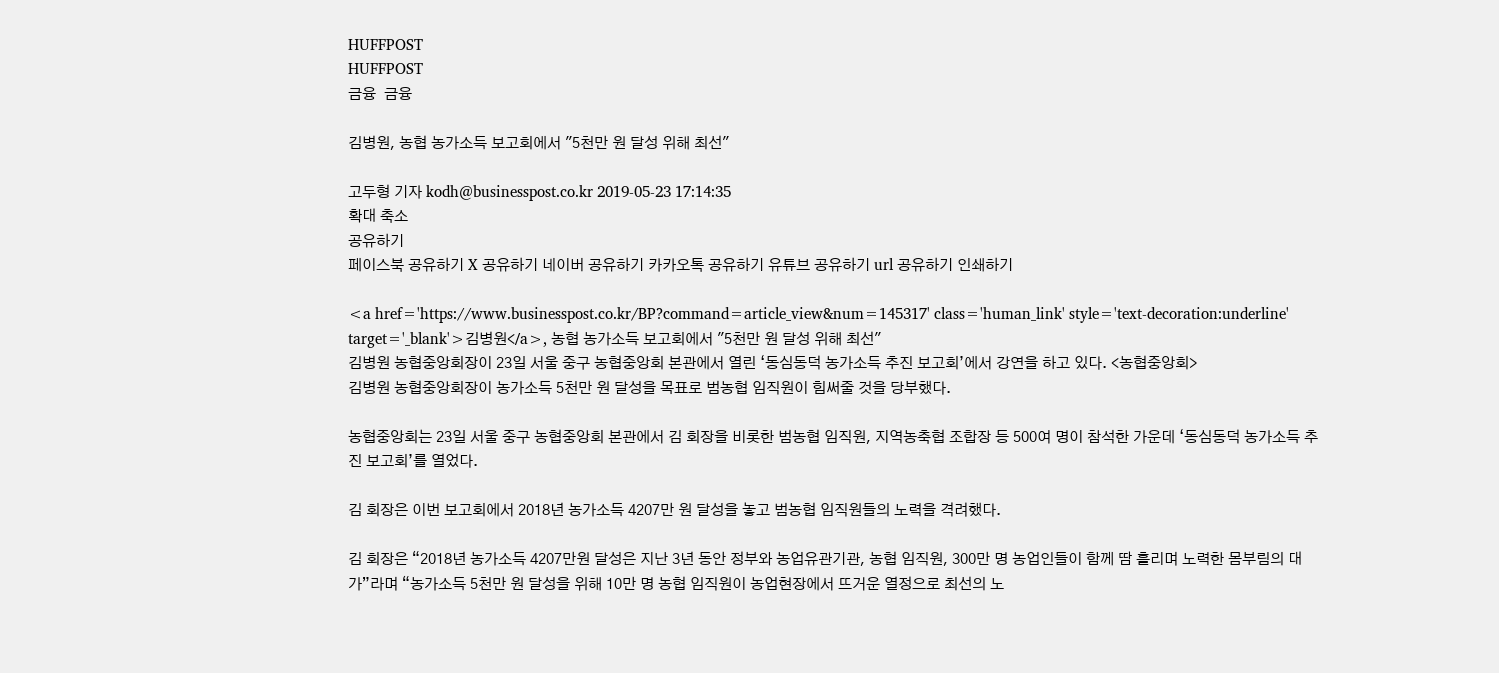HUFFPOST
HUFFPOST
금융  금융

김병원, 농협 농가소득 보고회에서 "5천만 원 달성 위해 최선"

고두형 기자 kodh@businesspost.co.kr 2019-05-23 17:14:35
확대 축소
공유하기
페이스북 공유하기 X 공유하기 네이버 공유하기 카카오톡 공유하기 유튜브 공유하기 url 공유하기 인쇄하기

<a href='https://www.businesspost.co.kr/BP?command=article_view&num=145317' class='human_link' style='text-decoration:underline' target='_blank'>김병원</a>, 농협 농가소득 보고회에서 "5천만 원 달성 위해 최선"
김병원 농협중앙회장이 23일 서울 중구 농협중앙회 본관에서 열린 ‘동심동덕 농가소득 추진 보고회’에서 강연을 하고 있다. <농협중앙회>
김병원 농협중앙회장이 농가소득 5천만 원 달성을 목표로 범농협 임직원이 힘써줄 것을 당부했다.

농협중앙회는 23일 서울 중구 농협중앙회 본관에서 김 회장을 비롯한 범농협 임직원, 지역농축협 조합장 등 500여 명이 참석한 가운데 ‘동심동덕 농가소득 추진 보고회’를 열었다.

김 회장은 이번 보고회에서 2018년 농가소득 4207만 원 달성을 놓고 범농협 임직원들의 노력을 격려했다.

김 회장은 “2018년 농가소득 4207만원 달성은 지난 3년 동안 정부와 농업유관기관, 농협 임직원, 300만 명 농업인들이 함께 땀 흘리며 노력한 몸부림의 대가”라며 “농가소득 5천만 원 달성을 위해 10만 명 농협 임직원이 농업현장에서 뜨거운 열정으로 최선의 노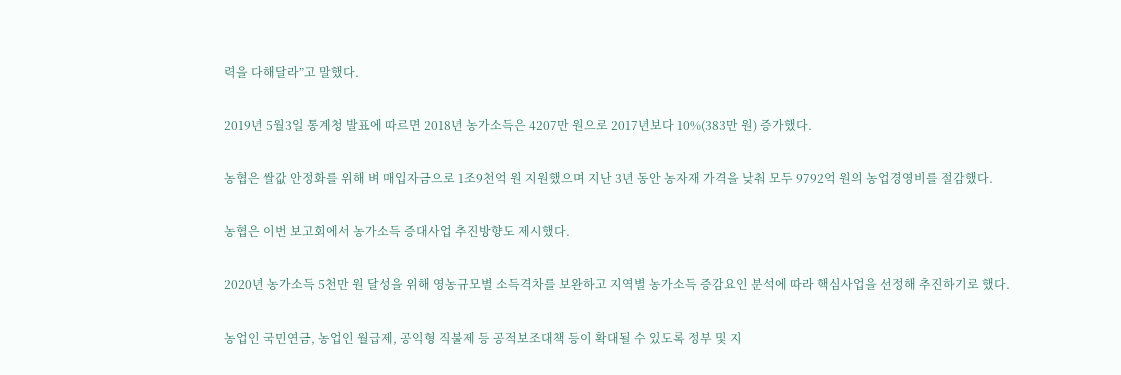력을 다해달라”고 말했다.

2019년 5월3일 통계청 발표에 따르면 2018년 농가소득은 4207만 원으로 2017년보다 10%(383만 원) 증가했다.

농협은 쌀값 안정화를 위해 벼 매입자금으로 1조9천억 원 지원했으며 지난 3년 동안 농자재 가격을 낮춰 모두 9792억 원의 농업경영비를 절감했다.

농협은 이번 보고회에서 농가소득 증대사업 추진방향도 제시했다.

2020년 농가소득 5천만 원 달성을 위해 영농규모별 소득격차를 보완하고 지역별 농가소득 증감요인 분석에 따라 핵심사업을 선정해 추진하기로 했다.

농업인 국민연금, 농업인 월급제, 공익형 직불제 등 공적보조대책 등이 확대될 수 있도록 정부 및 지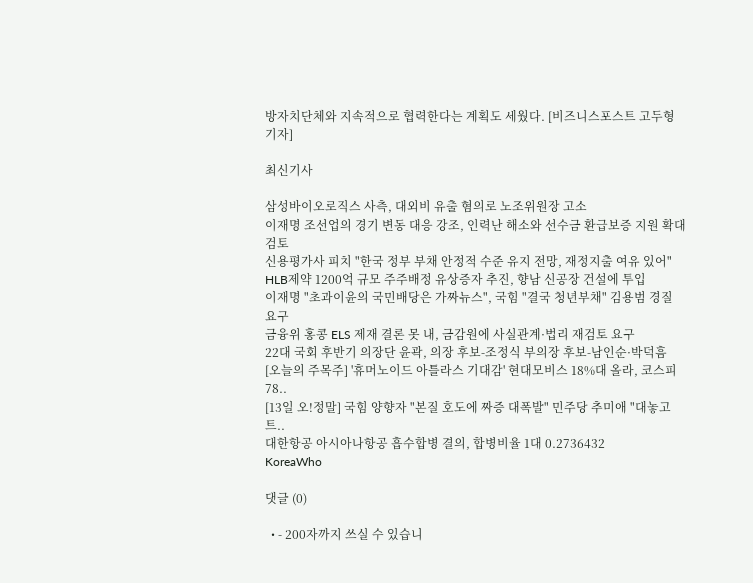방자치단체와 지속적으로 협력한다는 계획도 세웠다. [비즈니스포스트 고두형 기자]

최신기사

삼성바이오로직스 사측, 대외비 유출 혐의로 노조위원장 고소
이재명 조선업의 경기 변동 대응 강조, 인력난 해소와 선수금 환급보증 지원 확대 검토
신용평가사 피치 "한국 정부 부채 안정적 수준 유지 전망, 재정지출 여유 있어"
HLB제약 1200억 규모 주주배정 유상증자 추진, 향남 신공장 건설에 투입
이재명 "초과이윤의 국민배당은 가짜뉴스", 국힘 "결국 청년부채" 김용범 경질 요구
금융위 홍콩 ELS 제재 결론 못 내, 금감원에 사실관계·법리 재검토 요구
22대 국회 후반기 의장단 윤곽, 의장 후보-조정식 부의장 후보-남인순·박덕흠
[오늘의 주목주] '휴머노이드 아틀라스 기대감' 현대모비스 18%대 올라, 코스피 78..
[13일 오!정말] 국힘 양향자 "본질 호도에 짜증 대폭발" 민주당 추미애 "대놓고 트..
대한항공 아시아나항공 흡수합병 결의, 합병비율 1대 0.2736432
KoreaWho

댓글 (0)

  • - 200자까지 쓰실 수 있습니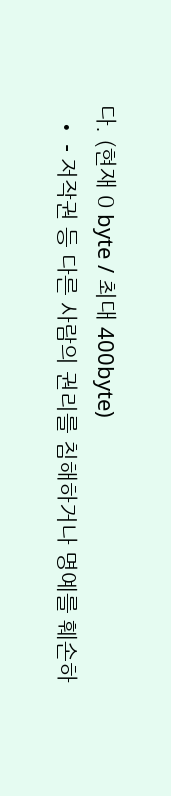다. (현재 0 byte / 최대 400byte)
  • - 저작권 등 다른 사람의 권리를 침해하거나 명예를 훼손하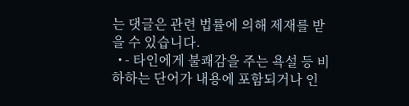는 댓글은 관련 법률에 의해 제재를 받을 수 있습니다.
  • - 타인에게 불쾌감을 주는 욕설 등 비하하는 단어가 내용에 포함되거나 인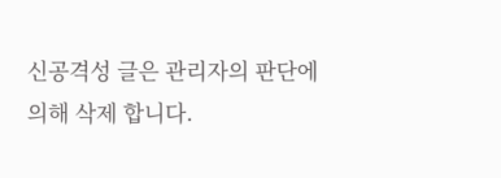신공격성 글은 관리자의 판단에 의해 삭제 합니다.